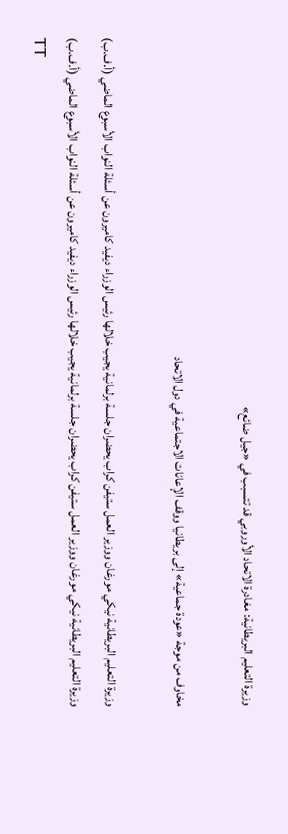وزيرة التعليم البريطانية: مغادرة الاتحاد الأوروبي قد تتسبب في «جيل ضائع»

مخاوف من موجة «عودة جماعية» إلى بريطانيا ووقف الإعانات الاجتماعية في دول الاتحاد

وزيرة التعليم البريطانية نيكي مورغان ووزير العمل ستيفن كراب يحضران جلسة برلمانية يجيب خلالها رئيس الوزراء ديفيد كاميرون عن أسئلة النواب الأسبوع الماضي (أ.ف.ب)
وزيرة التعليم البريطانية نيكي مورغان ووزير العمل ستيفن كراب يحضران جلسة برلمانية يجيب خلالها رئيس الوزراء ديفيد كاميرون عن أسئلة النواب الأسبوع الماضي (أ.ف.ب)
TT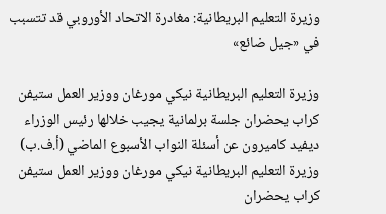وزيرة التعليم البريطانية: مغادرة الاتحاد الأوروبي قد تتسبب في «جيل ضائع»

وزيرة التعليم البريطانية نيكي مورغان ووزير العمل ستيفن كراب يحضران جلسة برلمانية يجيب خلالها رئيس الوزراء ديفيد كاميرون عن أسئلة النواب الأسبوع الماضي (أ.ف.ب)
وزيرة التعليم البريطانية نيكي مورغان ووزير العمل ستيفن كراب يحضران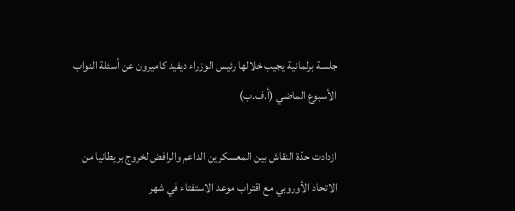جلسة برلمانية يجيب خلالها رئيس الوزراء ديفيد كاميرون عن أسئلة النواب الأسبوع الماضي (أ.ف.ب)

ازدادت حدّة النقاش بين المعسكرين الداعم والرافض لخروج بريطانيا من الاتحاد الأوروبي مع اقتراب موعد الاستفتاء في شهر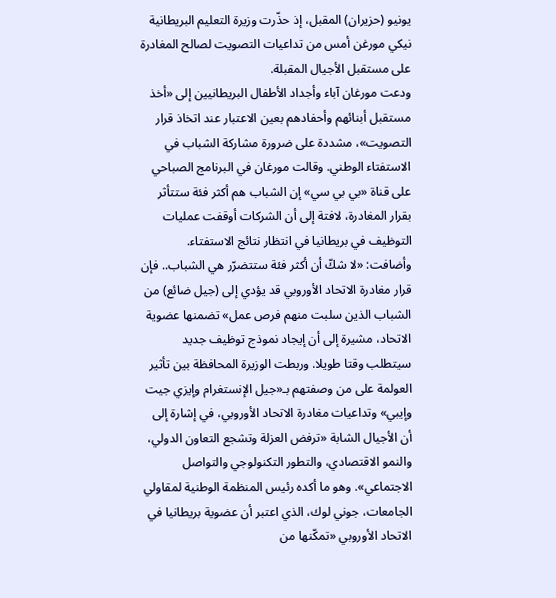يونيو (حزيران) المقبل، إذ حذّرت وزيرة التعليم البريطانية نيكي مورغن أمس من تداعيات التصويت لصالح المغادرة على مستقبل الأجيال المقبلة.
ودعت مورغان آباء وأجداد الأطفال البريطانيين إلى «أخذ مستقبل أبنائهم وأحفادهم بعين الاعتبار عند اتخاذ قرار التصويت»، مشددة على ضرورة مشاركة الشباب في الاستفتاء الوطني. وقالت مورغان في البرنامج الصباحي على قناة «بي بي سي» إن الشباب هم أكثر فئة ستتأثر بقرار المغادرة، لافتة إلى أن الشركات أوقفت عمليات التوظيف في بريطانيا في انتظار نتائج الاستفتاء. وأضافت: «لا شكّ أن أكثر فئة ستتضرّر هي الشباب.. فإن قرار مغادرة الاتحاد الأوروبي قد يؤدي إلى (جيل ضائع) من الشباب الذين سلبت منهم فرص عمل» تضمنها عضوية الاتحاد، مشيرة إلى أن إيجاد نموذج توظيف جديد سيتطلب وقتا طويلا. وربطت الوزيرة المحافظة بين تأثير العولمة على من وصفتهم بـ«جيل الإنستغرام وإيزي جيت وإيبي» وتداعيات مغادرة الاتحاد الأوروبي، في إشارة إلى أن الأجيال الشابة «ترفض العزلة وتشجع التعاون الدولي، والنمو الاقتصادي، والتطور التكنولوجي والتواصل الاجتماعي». وهو ما أكده رئيس المنظمة الوطنية لمقاولي الجامعات، جوني لوك، الذي اعتبر أن عضوية بريطانيا في الاتحاد الأوروبي «تمكّنها من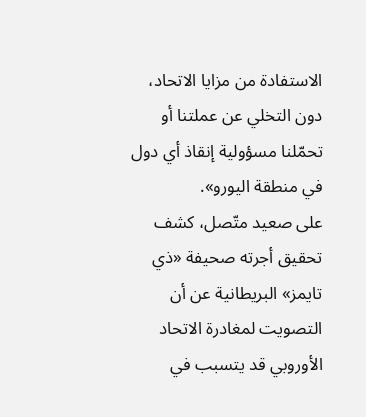الاستفادة من مزايا الاتحاد، دون التخلي عن عملتنا أو تحمّلنا مسؤولية إنقاذ أي دول في منطقة اليورو».
على صعيد متّصل، كشف تحقيق أجرته صحيفة «ذي تايمز» البريطانية عن أن التصويت لمغادرة الاتحاد الأوروبي قد يتسبب في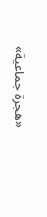«هجرة جماعية»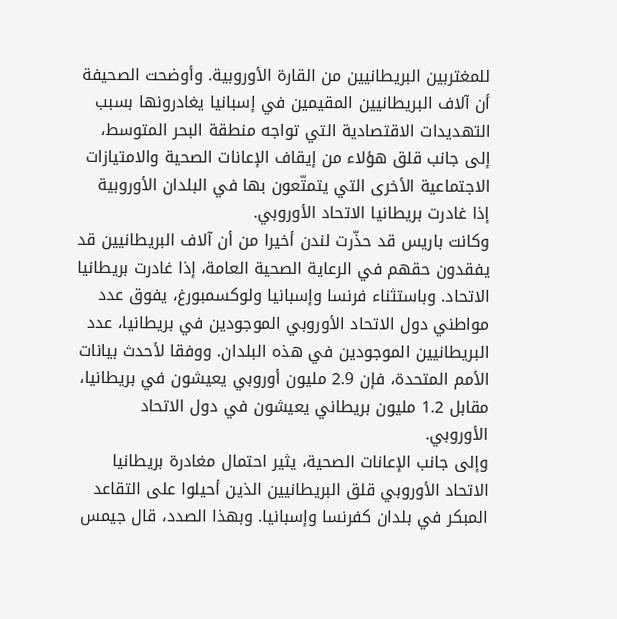للمغتربين البريطانيين من القارة الأوروبية. وأوضحت الصحيفة أن آلاف البريطانيين المقيمين في إسبانيا يغادرونها بسبب التهديدات الاقتصادية التي تواجه منطقة البحر المتوسط، إلى جانب قلق هؤلاء من إيقاف الإعانات الصحية والامتيازات الاجتماعية الأخرى التي يتمتّعون بها في البلدان الأوروبية إذا غادرت بريطانيا الاتحاد الأوروبي.
وكانت باريس قد حذّرت لندن أخيرا من أن آلاف البريطانيين قد يفقدون حقهم في الرعاية الصحية العامة، إذا غادرت بريطانيا الاتحاد. وباستثناء فرنسا وإسبانيا ولوكسمبورغ، يفوق عدد مواطني دول الاتحاد الأوروبي الموجودين في بريطانيا، عدد البريطانيين الموجودين في هذه البلدان. ووفقا لأحدث بيانات الأمم المتحدة، فإن 2.9 مليون أوروبي يعيشون في بريطانيا، مقابل 1.2 مليون بريطاني يعيشون في دول الاتحاد الأوروبي.
وإلى جانب الإعانات الصحية، يثير احتمال مغادرة بريطانيا الاتحاد الأوروبي قلق البريطانيين الذين أحيلوا على التقاعد المبكر في بلدان كفرنسا وإسبانيا. وبهذا الصدد، قال جيمس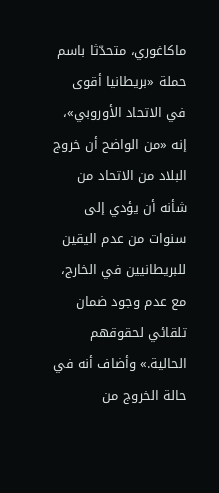ماكاغوري، متحدّثا باسم حملة «بريطانيا أقوى في الاتحاد الأوروبي»، إنه «من الواضح أن خروج البلاد من الاتحاد من شأنه أن يؤدي إلى سنوات من عدم اليقين للبريطانيين في الخارج، مع عدم وجود ضمان تلقائي لحقوقهم الحالية.» وأضاف أنه في حالة الخروج من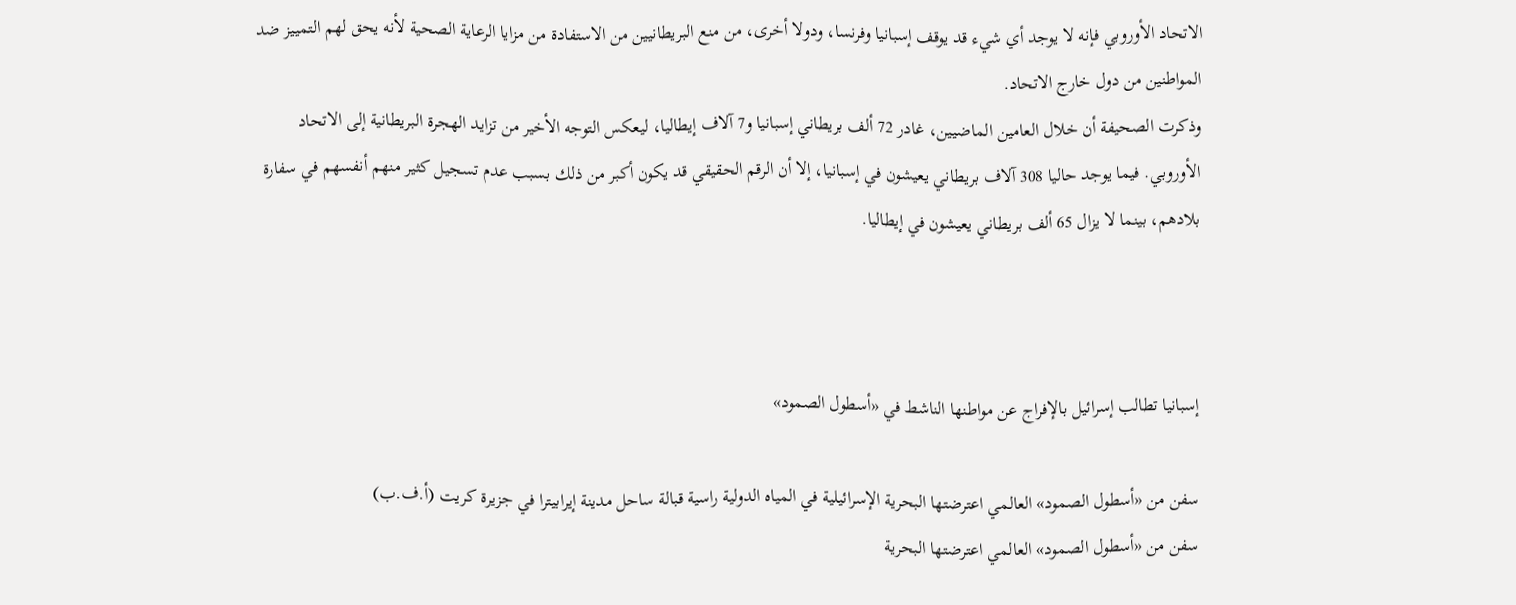الاتحاد الأوروبي فإنه لا يوجد أي شيء قد يوقف إسبانيا وفرنسا، ودولا أخرى، من منع البريطانيين من الاستفادة من مزايا الرعاية الصحية لأنه يحق لهم التمييز ضد المواطنين من دول خارج الاتحاد.
وذكرت الصحيفة أن خلال العامين الماضيين، غادر 72 ألف بريطاني إسبانيا و7 آلاف إيطاليا، ليعكس التوجه الأخير من تزايد الهجرة البريطانية إلى الاتحاد الأوروبي. فيما يوجد حاليا 308 آلاف بريطاني يعيشون في إسبانيا، إلا أن الرقم الحقيقي قد يكون أكبر من ذلك بسبب عدم تسجيل كثير منهم أنفسهم في سفارة بلادهم، بينما لا يزال 65 ألف بريطاني يعيشون في إيطاليا.



إسبانيا تطالب إسرائيل بالإفراج عن مواطنها الناشط في «أسطول الصمود»

سفن من «أسطول الصمود» العالمي اعترضتها البحرية الإسرائيلية في المياه الدولية راسية قبالة ساحل مدينة إيرابيترا في جزيرة كريت (أ.ف.ب)
سفن من «أسطول الصمود» العالمي اعترضتها البحرية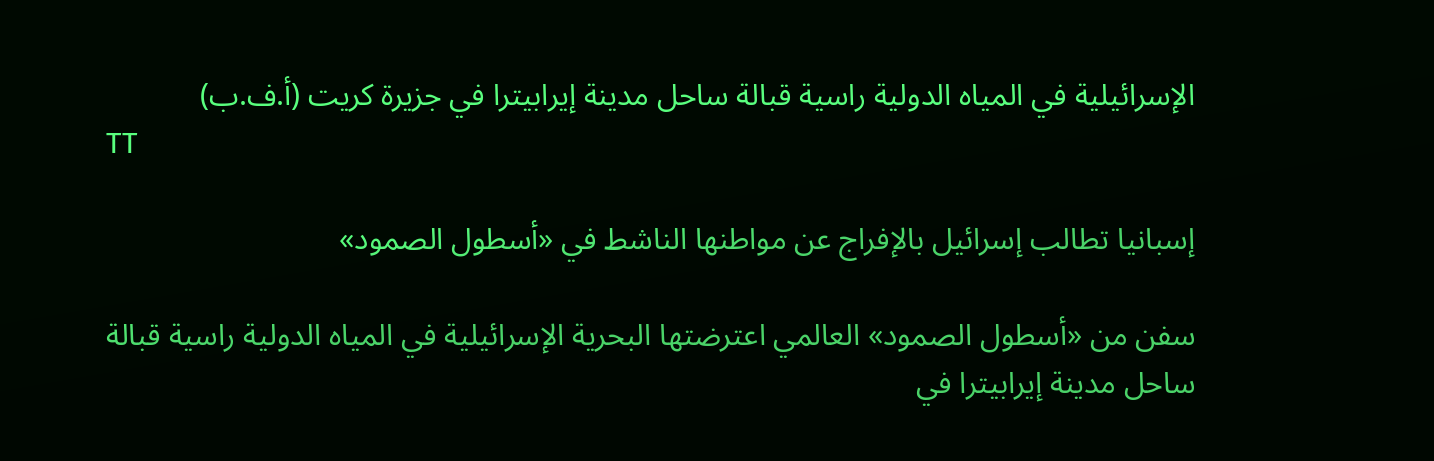الإسرائيلية في المياه الدولية راسية قبالة ساحل مدينة إيرابيترا في جزيرة كريت (أ.ف.ب)
TT

إسبانيا تطالب إسرائيل بالإفراج عن مواطنها الناشط في «أسطول الصمود»

سفن من «أسطول الصمود» العالمي اعترضتها البحرية الإسرائيلية في المياه الدولية راسية قبالة ساحل مدينة إيرابيترا في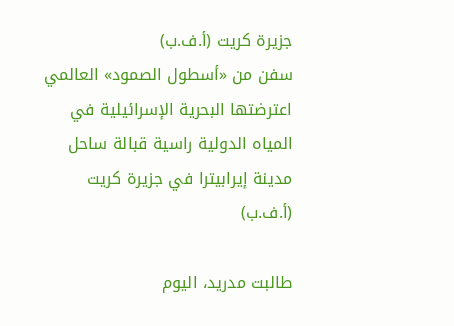جزيرة كريت (أ.ف.ب)
سفن من «أسطول الصمود» العالمي اعترضتها البحرية الإسرائيلية في المياه الدولية راسية قبالة ساحل مدينة إيرابيترا في جزيرة كريت (أ.ف.ب)

طالبت مدريد، اليوم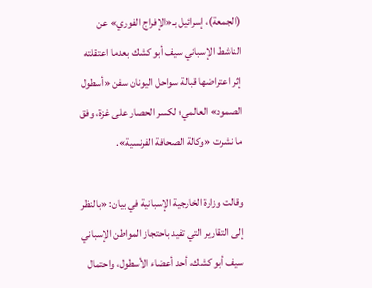(الجمعة)، إسرائيل بـ«الإفراج الفوري» عن الناشط الإسباني سيف أبو كشك بعدما اعتقلته إثر اعتراضها قبالة سواحل اليونان سفن «أسطول الصمود» العالمي؛ لكسر الحصار على غزة، وفق ما نشرت «وكالة الصحافة الفرنسية».

وقالت وزارة الخارجية الإسبانية في بيان: «بالنظر إلى التقارير التي تفيد باحتجاز المواطن الإسباني سيف أبو كشك، أحد أعضاء الأسطول، واحتمال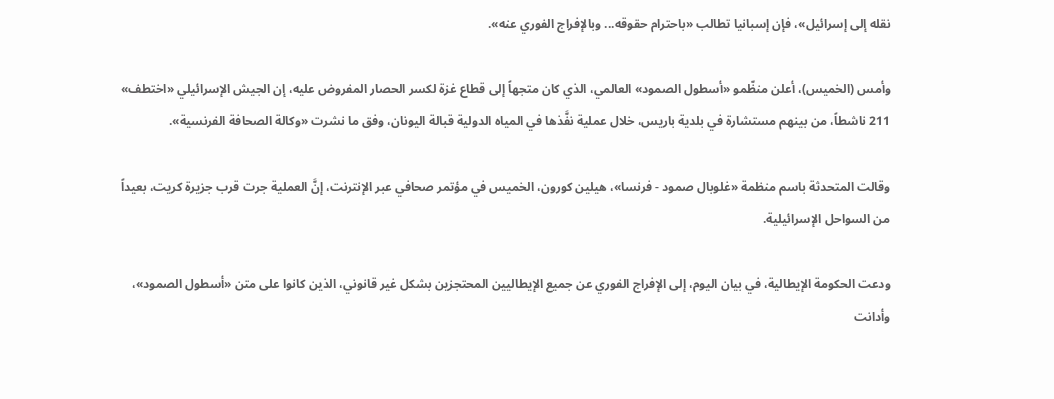نقله إلى إسرائيل»، فإن إسبانيا تطالب «باحترام حقوقه... وبالإفراج الفوري عنه».

وأمس (الخميس)، أعلن منظّمو «أسطول الصمود» العالمي، الذي كان متجهاً إلى قطاع غزة لكسر الحصار المفروض عليه، إن الجيش الإسرائيلي «اختطف» 211 ناشطاً، من بينهم مستشارة في بلدية باريس، خلال عملية نفَّذها في المياه الدولية قبالة اليونان، وفق ما نشرت «وكالة الصحافة الفرنسية».

وقالت المتحدثة باسم منظمة «غلوبال صمود - فرنسا»، هيلين كورون، الخميس في مؤتمر صحافي عبر الإنترنت، إنَّ العملية جرت قرب جزيرة كريت، بعيداً من السواحل الإسرائيلية.

ودعت الحكومة الإيطالية، في بيان اليوم، إلى الإفراج الفوري عن جميع الإيطاليين المحتجزين بشكل غير قانوني، الذين كانوا على متن «أسطول الصمود»، وأدانت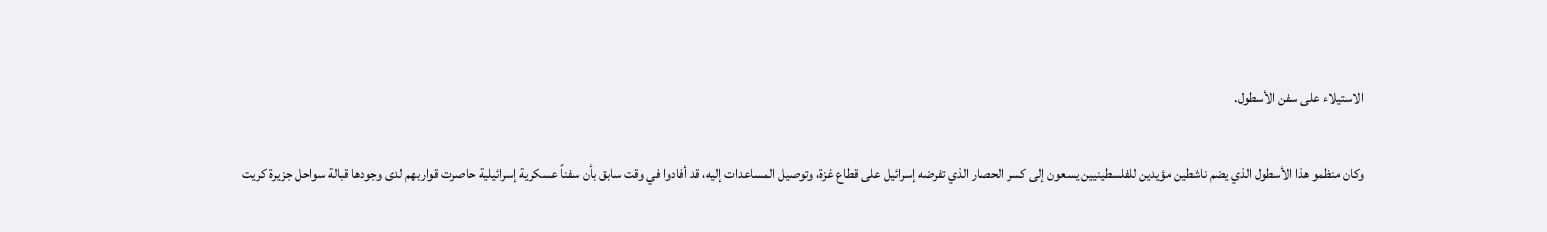الاستيلاء على سفن الأسطول.

وكان منظمو هذا الأسطول الذي يضم ناشطين مؤيدين للفلسطينيين يسعون إلى كسر الحصار الذي تفرضه إسرائيل على قطاع غزة، وتوصيل المساعدات إليه، قد أفادوا في وقت سابق بأن سفناً عسكرية إسرائيلية حاصرت قواربهم لدى وجودها قبالة سواحل جزيرة كريت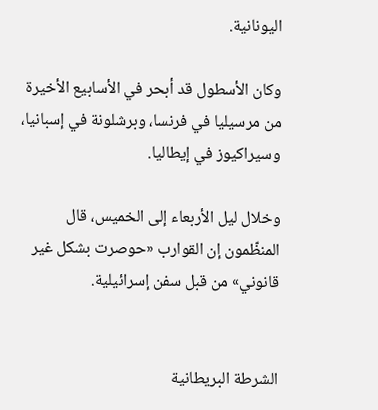اليونانية.

وكان الأسطول قد أبحر في الأسابيع الأخيرة من مرسيليا في فرنسا، وبرشلونة في إسبانيا، وسيراكيوز في إيطاليا.

وخلال ليل الأربعاء إلى الخميس، قال المنظّمون إن القوارب «حوصرت بشكل غير قانوني» من قبل سفن إسرائيلية.


الشرطة البريطانية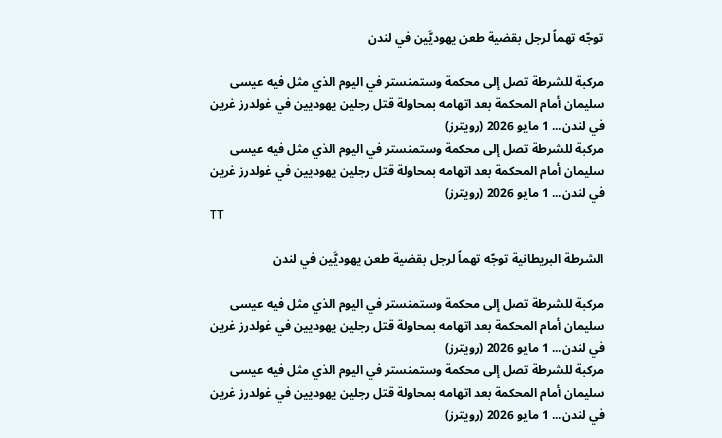توجّه تهماً لرجل بقضية طعن يهوديَّين في لندن

مركبة للشرطة تصل إلى محكمة وستمنستر في اليوم الذي مثل فيه عيسى سليمان أمام المحكمة بعد اتهامه بمحاولة قتل رجلين يهوديين في غولدرز غرين في لندن... 1 مايو 2026 (رويترز)
مركبة للشرطة تصل إلى محكمة وستمنستر في اليوم الذي مثل فيه عيسى سليمان أمام المحكمة بعد اتهامه بمحاولة قتل رجلين يهوديين في غولدرز غرين في لندن... 1 مايو 2026 (رويترز)
TT

الشرطة البريطانية توجّه تهماً لرجل بقضية طعن يهوديَّين في لندن

مركبة للشرطة تصل إلى محكمة وستمنستر في اليوم الذي مثل فيه عيسى سليمان أمام المحكمة بعد اتهامه بمحاولة قتل رجلين يهوديين في غولدرز غرين في لندن... 1 مايو 2026 (رويترز)
مركبة للشرطة تصل إلى محكمة وستمنستر في اليوم الذي مثل فيه عيسى سليمان أمام المحكمة بعد اتهامه بمحاولة قتل رجلين يهوديين في غولدرز غرين في لندن... 1 مايو 2026 (رويترز)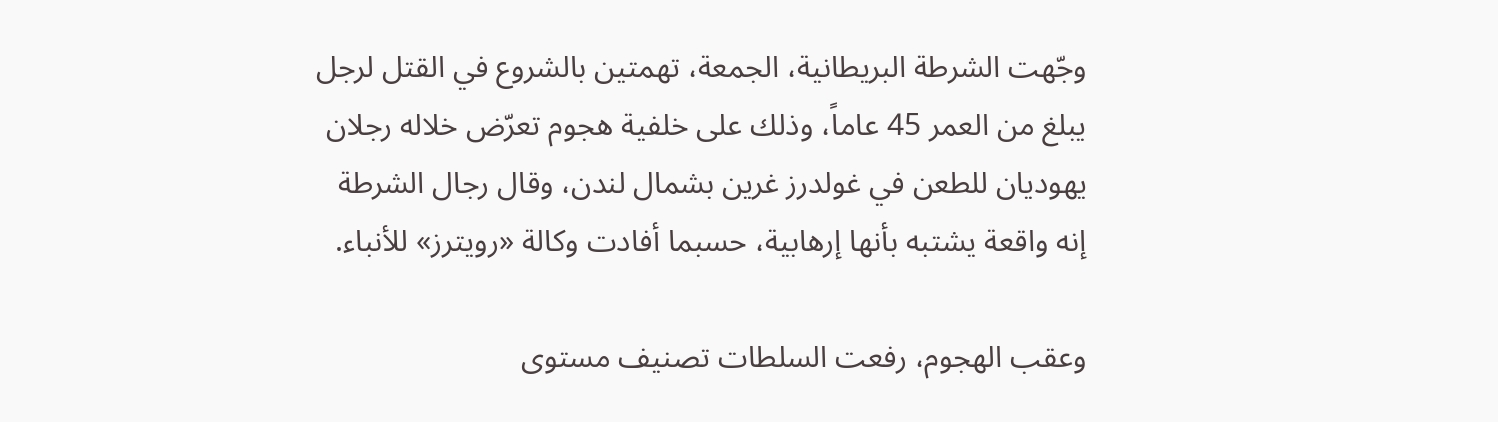وجّهت الشرطة البريطانية، الجمعة، تهمتين بالشروع في القتل لرجل يبلغ من العمر 45 عاماً، وذلك على خلفية هجوم تعرّض خلاله رجلان يهوديان للطعن في غولدرز غرين بشمال لندن، وقال رجال الشرطة إنه واقعة يشتبه بأنها إرهابية، حسبما أفادت وكالة «رويترز» للأنباء.

وعقب الهجوم، رفعت السلطات تصنيف مستوى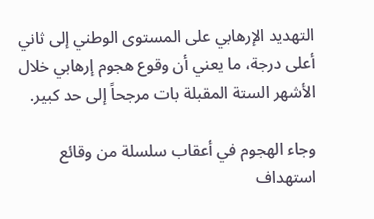التهديد الإرهابي على المستوى الوطني إلى ثاني أعلى درجة، ما يعني أن وقوع هجوم إرهابي خلال الأشهر الستة المقبلة بات مرجحاً إلى حد كبير.

وجاء الهجوم في أعقاب سلسلة من وقائع استهداف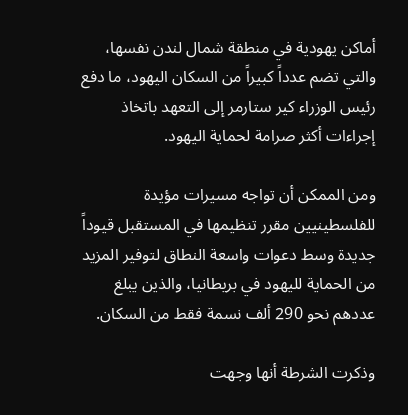أماكن يهودية في منطقة شمال لندن نفسها، والتي تضم عدداً كبيراً من السكان اليهود، ما دفع رئيس الوزراء كير ستارمر إلى التعهد باتخاذ إجراءات أكثر صرامة لحماية اليهود.

ومن الممكن أن تواجه مسيرات مؤيدة للفلسطينيين مقرر تنظيمها في المستقبل قيوداً جديدة وسط دعوات واسعة النطاق لتوفير المزيد من الحماية لليهود في بريطانيا، والذين يبلغ عددهم نحو 290 ألف نسمة فقط من السكان.

وذكرت الشرطة أنها وجهت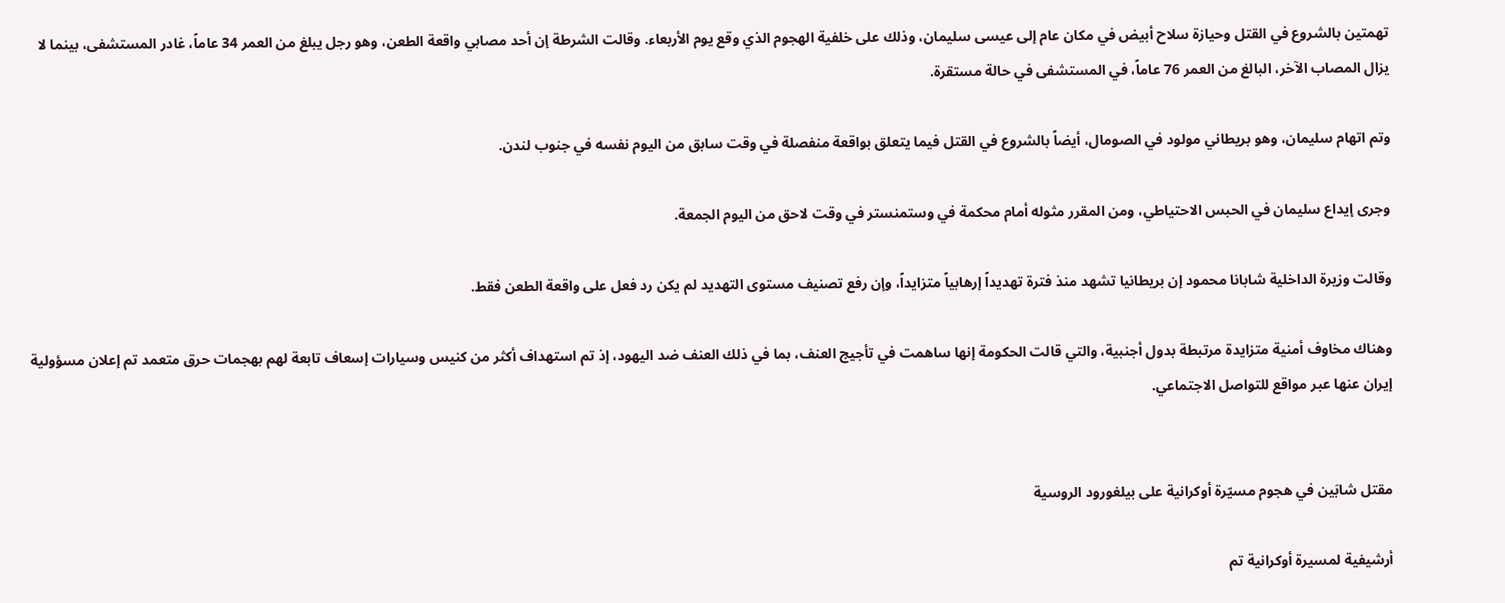تهمتين بالشروع في القتل وحيازة سلاح أبيض في مكان عام إلى عيسى سليمان، وذلك على خلفية الهجوم الذي وقع يوم الأربعاء. وقالت الشرطة إن أحد مصابي واقعة الطعن، وهو رجل يبلغ من العمر 34 عاماً، غادر المستشفى، بينما لا يزال المصاب الآخر، البالغ من العمر 76 عاماً، في المستشفى في حالة مستقرة.

وتم اتهام سليمان، وهو بريطاني مولود في الصومال، أيضاً بالشروع في القتل فيما يتعلق بواقعة منفصلة في وقت سابق من اليوم نفسه في جنوب لندن.

وجرى إيداع سليمان في الحبس الاحتياطي، ومن المقرر مثوله أمام محكمة في وستمنستر في وقت لاحق من اليوم الجمعة.

وقالت وزيرة الداخلية شابانا محمود إن بريطانيا تشهد منذ فترة تهديداً إرهابياً متزايداً، وإن رفع تصنيف مستوى التهديد لم يكن رد فعل على واقعة الطعن فقط.

وهناك مخاوف أمنية متزايدة مرتبطة بدول أجنبية، والتي قالت الحكومة إنها ساهمت في تأجيج العنف، بما في ذلك العنف ضد اليهود، إذ تم استهداف أكثر من كنيس وسيارات إسعاف تابعة لهم بهجمات حرق متعمد تم إعلان مسؤولية إيران عنها عبر مواقع للتواصل الاجتماعي.


مقتل شابَين في هجوم مسيّرة أوكرانية على بيلغورود الروسية

أرشيفية لمسيرة أوكرانية تم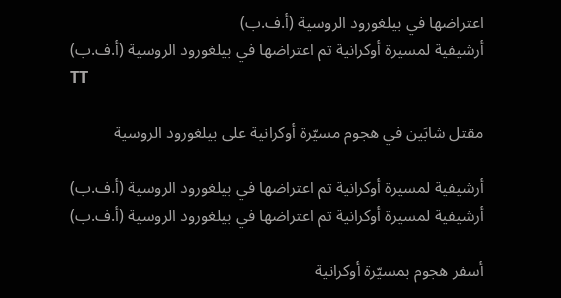اعتراضها في بيلغورود الروسية (أ.ف.ب)
أرشيفية لمسيرة أوكرانية تم اعتراضها في بيلغورود الروسية (أ.ف.ب)
TT

مقتل شابَين في هجوم مسيّرة أوكرانية على بيلغورود الروسية

أرشيفية لمسيرة أوكرانية تم اعتراضها في بيلغورود الروسية (أ.ف.ب)
أرشيفية لمسيرة أوكرانية تم اعتراضها في بيلغورود الروسية (أ.ف.ب)

أسفر هجوم بمسيّرة أوكرانية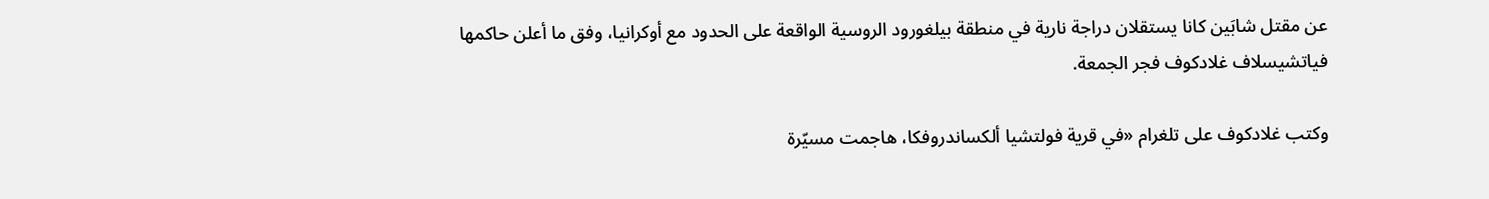عن مقتل شابَين كانا يستقلان دراجة نارية في منطقة بيلغورود الروسية الواقعة على الحدود مع أوكرانيا، وفق ما أعلن حاكمها فياتشيسلاف غلادكوف فجر الجمعة.

وكتب غلادكوف على تلغرام «في قرية فولتشيا ألكساندروفكا، هاجمت مسيّرة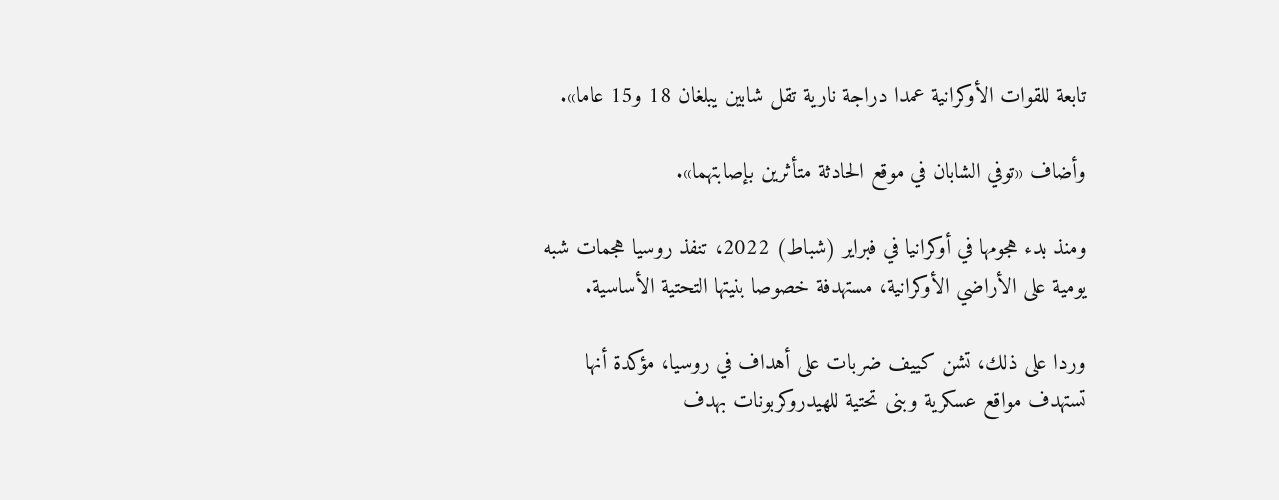تابعة للقوات الأوكرانية عمدا دراجة نارية تقل شابين يبلغان 18 و15 عاما».

وأضاف «توفي الشابان في موقع الحادثة متأثرين بإصابتهما».

ومنذ بدء هجومها في أوكرانيا في فبراير (شباط) 2022، تنفذ روسيا هجمات شبه يومية على الأراضي الأوكرانية، مستهدفة خصوصا بنيتها التحتية الأساسية.

وردا على ذلك، تشن كييف ضربات على أهداف في روسيا، مؤكدة أنها تستهدف مواقع عسكرية وبنى تحتية للهيدروكربونات بهدف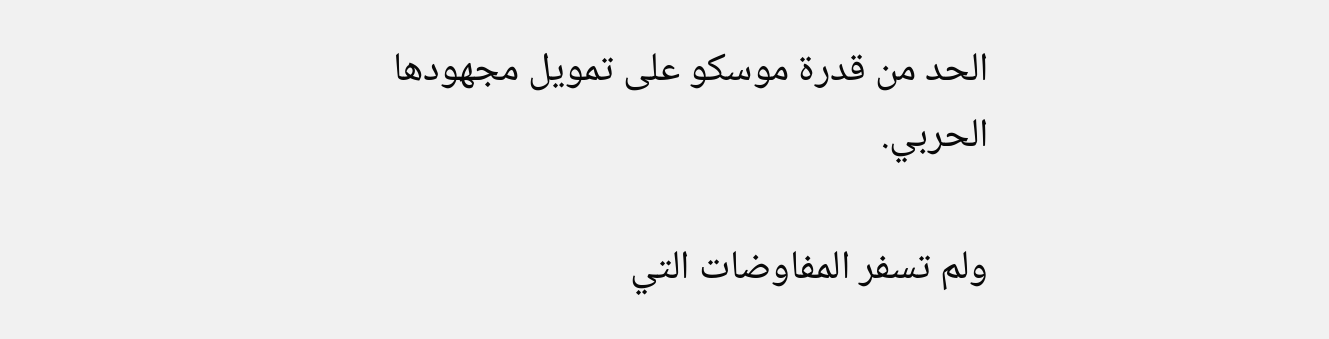الحد من قدرة موسكو على تمويل مجهودها الحربي.

ولم تسفر المفاوضات التي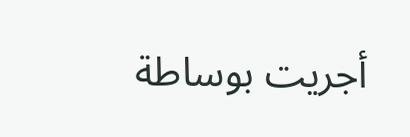أجريت بوساطة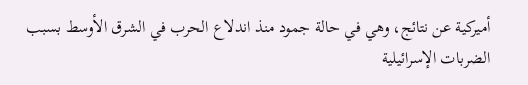أميركية عن نتائج، وهي في حالة جمود منذ اندلاع الحرب في الشرق الأوسط بسبب الضربات الإسرائيلية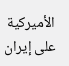الأميركية على إيران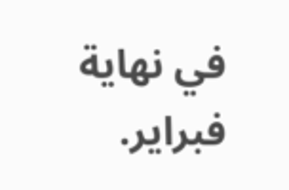في نهاية فبراير.